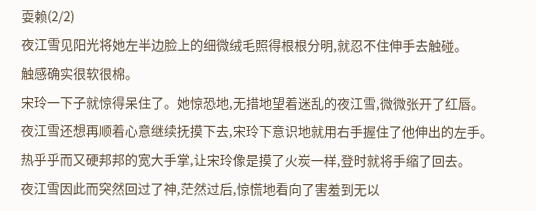耍赖(2/2)
夜江雪见阳光将她左半边脸上的细微绒毛照得根根分明,就忍不住伸手去触碰。
触感确实很软很棉。
宋玲一下子就惊得呆住了。她惊恐地,无措地望着迷乱的夜江雪,微微张开了红唇。
夜江雪还想再顺着心意继续抚摸下去,宋玲下意识地就用右手握住了他伸出的左手。
热乎乎而又硬邦邦的宽大手掌,让宋玲像是摸了火炭一样,登时就将手缩了回去。
夜江雪因此而突然回过了神,茫然过后,惊慌地看向了害羞到无以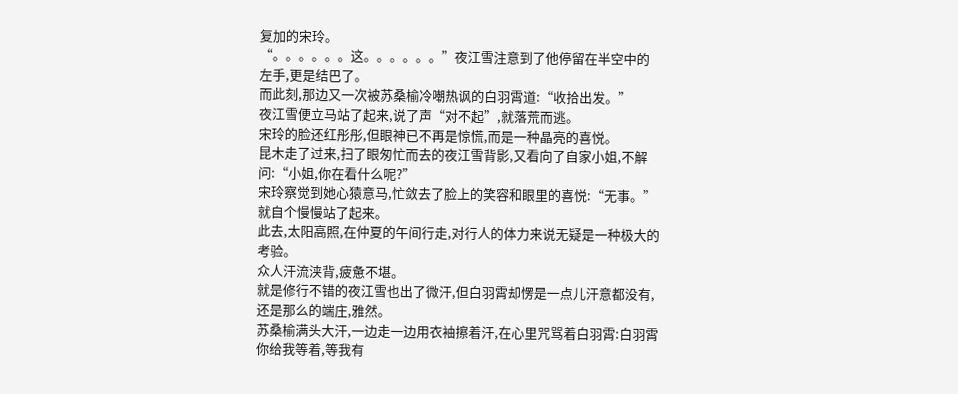复加的宋玲。
“。。。。。。这。。。。。。”夜江雪注意到了他停留在半空中的左手,更是结巴了。
而此刻,那边又一次被苏桑榆冷嘲热讽的白羽霄道:“收拾出发。”
夜江雪便立马站了起来,说了声“对不起”,就落荒而逃。
宋玲的脸还红彤彤,但眼神已不再是惊慌,而是一种晶亮的喜悦。
昆木走了过来,扫了眼匆忙而去的夜江雪背影,又看向了自家小姐,不解问:“小姐,你在看什么呢?”
宋玲察觉到她心猿意马,忙敛去了脸上的笑容和眼里的喜悦:“无事。”就自个慢慢站了起来。
此去,太阳高照,在仲夏的午间行走,对行人的体力来说无疑是一种极大的考验。
众人汗流浃背,疲惫不堪。
就是修行不错的夜江雪也出了微汗,但白羽霄却愣是一点儿汗意都没有,还是那么的端庄,雅然。
苏桑榆满头大汗,一边走一边用衣袖擦着汗,在心里咒骂着白羽霄:白羽霄你给我等着,等我有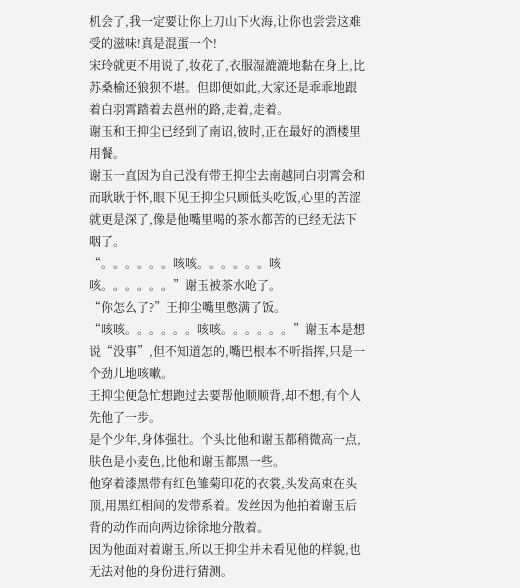机会了,我一定要让你上刀山下火海,让你也尝尝这难受的滋味!真是混蛋一个!
宋玲就更不用说了,妆花了,衣服湿漉漉地黏在身上,比苏桑榆还狼狈不堪。但即便如此,大家还是乖乖地跟着白羽霄踏着去邕州的路,走着,走着。
谢玉和王抑尘已经到了南诏,彼时,正在最好的酒楼里用餐。
谢玉一直因为自己没有带王抑尘去南越同白羽霄会和而耿耿于怀,眼下见王抑尘只顾低头吃饭,心里的苦涩就更是深了,像是他嘴里喝的茶水都苦的已经无法下咽了。
“。。。。。。咳咳。。。。。。咳咳。。。。。。”谢玉被茶水呛了。
“你怎么了?”王抑尘嘴里憋满了饭。
“咳咳。。。。。。咳咳。。。。。。”谢玉本是想说“没事”,但不知道怎的,嘴巴根本不听指挥,只是一个劲儿地咳嗽。
王抑尘便急忙想跑过去要帮他顺顺背,却不想,有个人先他了一步。
是个少年,身体强壮。个头比他和谢玉都稍微高一点,肤色是小麦色,比他和谢玉都黑一些。
他穿着漆黑带有红色雏菊印花的衣裳,头发高束在头顶,用黑红相间的发带系着。发丝因为他拍着谢玉后背的动作而向两边徐徐地分散着。
因为他面对着谢玉,所以王抑尘并未看见他的样貌,也无法对他的身份进行猜测。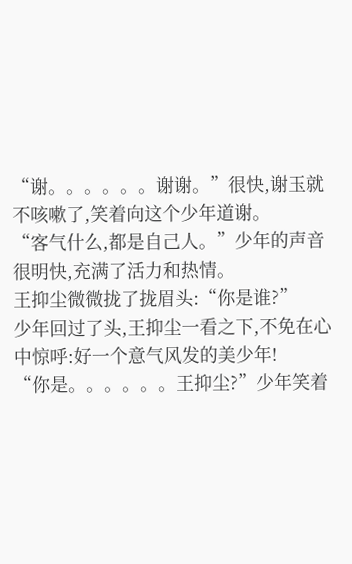“谢。。。。。。谢谢。”很快,谢玉就不咳嗽了,笑着向这个少年道谢。
“客气什么,都是自己人。”少年的声音很明快,充满了活力和热情。
王抑尘微微拢了拢眉头:“你是谁?”
少年回过了头,王抑尘一看之下,不免在心中惊呼:好一个意气风发的美少年!
“你是。。。。。。王抑尘?”少年笑着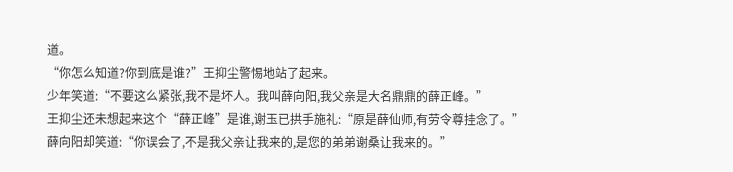道。
“你怎么知道?你到底是谁?”王抑尘警惕地站了起来。
少年笑道:“不要这么紧张,我不是坏人。我叫薛向阳,我父亲是大名鼎鼎的薛正峰。”
王抑尘还未想起来这个“薛正峰”是谁,谢玉已拱手施礼:“原是薛仙师,有劳令尊挂念了。”
薛向阳却笑道:“你误会了,不是我父亲让我来的,是您的弟弟谢桑让我来的。”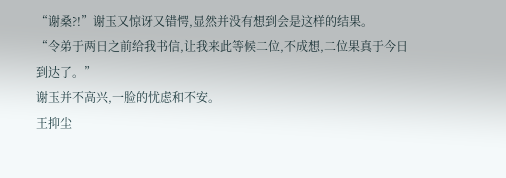“谢桑?!”谢玉又惊讶又错愕,显然并没有想到会是这样的结果。
“令弟于两日之前给我书信,让我来此等候二位,不成想,二位果真于今日到达了。”
谢玉并不高兴,一脸的忧虑和不安。
王抑尘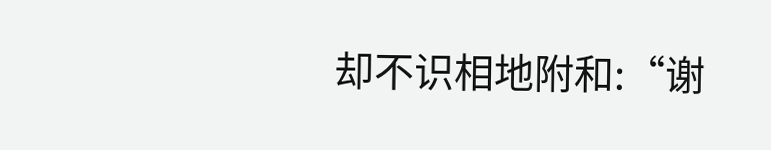却不识相地附和:“谢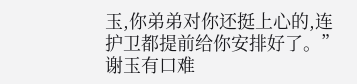玉,你弟弟对你还挺上心的,连护卫都提前给你安排好了。”
谢玉有口难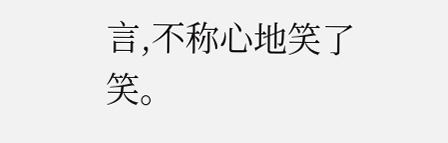言,不称心地笑了笑。